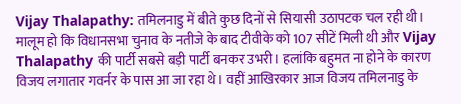Vijay Thalapathy: तमिलनाडु में बीते कुछ दिनों से सियासी उठापटक चल रही थी। मालूम हो कि विधानसभा चुनाव के नतीजे के बाद टीवीके को 107 सीटें मिली थी और Vijay Thalapathy की पार्टी सबसे बड़ी पार्टी बनकर उभरी। हलांकि बहुमत ना होने के कारण विजय लगातार गवर्नर के पास आ जा रहा थे। वहीं आखिरकार आज विजय तमिलनाडु के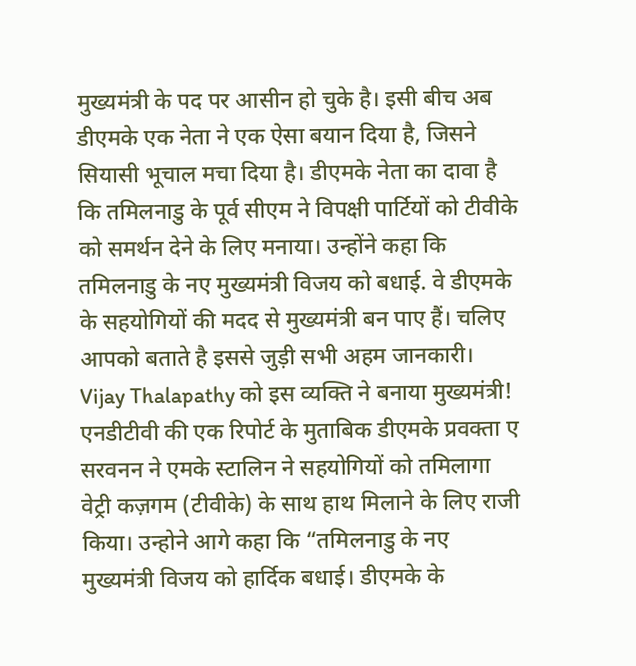मुख्यमंत्री के पद पर आसीन हो चुके है। इसी बीच अब डीएमके एक नेता ने एक ऐसा बयान दिया है, जिसने सियासी भूचाल मचा दिया है। डीएमके नेता का दावा है कि तमिलनाडु के पूर्व सीएम ने विपक्षी पार्टियों को टीवीके को समर्थन देने के लिए मनाया। उन्होंने कहा कि तमिलनाडु के नए मुख्यमंत्री विजय को बधाई. वे डीएमके के सहयोगियों की मदद से मुख्यमंत्री बन पाए हैं। चलिए आपको बताते है इससे जुड़ी सभी अहम जानकारी।
Vijay Thalapathy को इस व्यक्ति ने बनाया मुख्यमंत्री!
एनडीटीवी की एक रिपोर्ट के मुताबिक डीएमके प्रवक्ता ए सरवनन ने एमके स्टालिन ने सहयोगियों को तमिलागा वेट्री कज़गम (टीवीके) के साथ हाथ मिलाने के लिए राजी किया। उन्होने आगे कहा कि “तमिलनाडु के नए मुख्यमंत्री विजय को हार्दिक बधाई। डीएमके के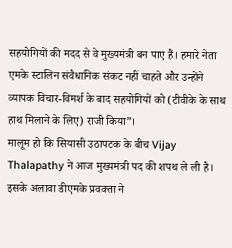सहयोगियों की मदद से वे मुख्यमंत्री बन पाए हैं। हमारे नेता एमके स्टालिन संवैधानिक संकट नहीं चाहते और उन्होंने व्यापक विचार-विमर्श के बाद सहयोगियों को (टीवीके के साथ हाथ मिलाने के लिए) राजी किया”।
मालूम हो कि सियासी उठापटक के बीच Vijay Thalapathy ने आज मुख्यमंत्री पद की शपथ ले ली है। इसके अलावा डीएमके प्रवक्ता ने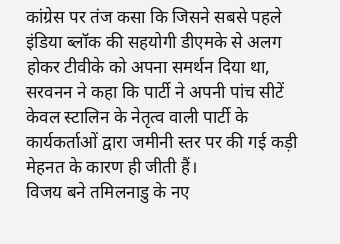कांग्रेस पर तंज कसा कि जिसने सबसे पहले इंडिया ब्लॉक की सहयोगी डीएमके से अलग होकर टीवीके को अपना समर्थन दिया था, सरवनन ने कहा कि पार्टी ने अपनी पांच सीटें केवल स्टालिन के नेतृत्व वाली पार्टी के कार्यकर्ताओं द्वारा जमीनी स्तर पर की गई कड़ी मेहनत के कारण ही जीती हैं।
विजय बने तमिलनाडु के नए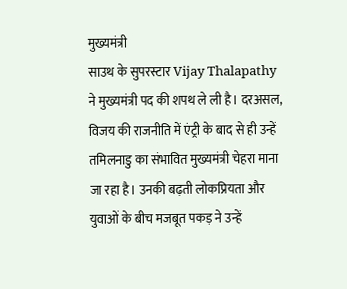मुख्यमंत्री
साउथ के सुपरस्टार Vijay Thalapathy ने मुख्यमंत्री पद की शपथ ले ली है। दरअसल, विजय की राजनीति में एंट्री के बाद से ही उन्हें तमिलनाडु का संभावित मुख्यमंत्री चेहरा माना जा रहा है। उनकी बढ़ती लोकप्रियता और युवाओं के बीच मजबूत पकड़ ने उन्हें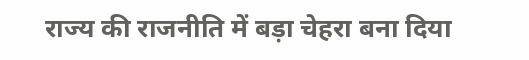राज्य की राजनीति में बड़ा चेहरा बना दिया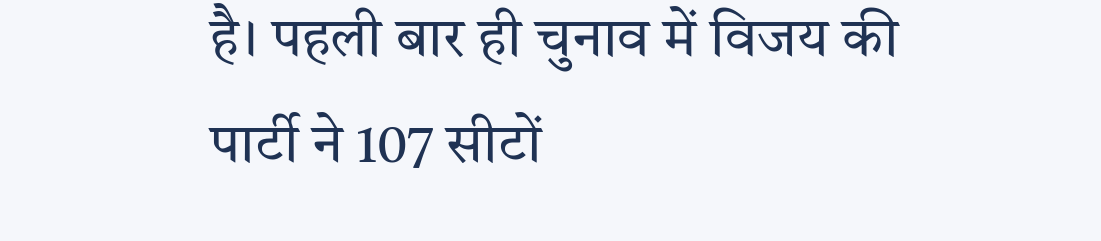है। पहली बार ही चुनाव में विजय की पार्टी ने 107 सीटों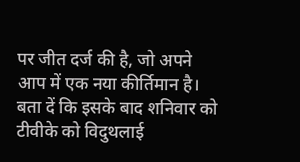पर जीत दर्ज की है, जो अपने आप में एक नया कीर्तिमान है। बता दें कि इसके बाद शनिवार को टीवीके को विदुथलाई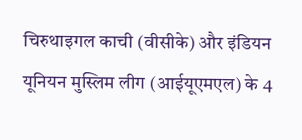चिरुथाइगल काची (वीसीके) और इंडियन यूनियन मुस्लिम लीग (आईयूएमएल) के 4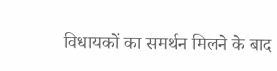विधायकों का समर्थन मिलने के बाद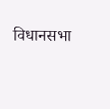विधानसभा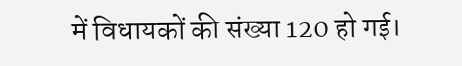में विधायकों की संख्या 120 हो गई।